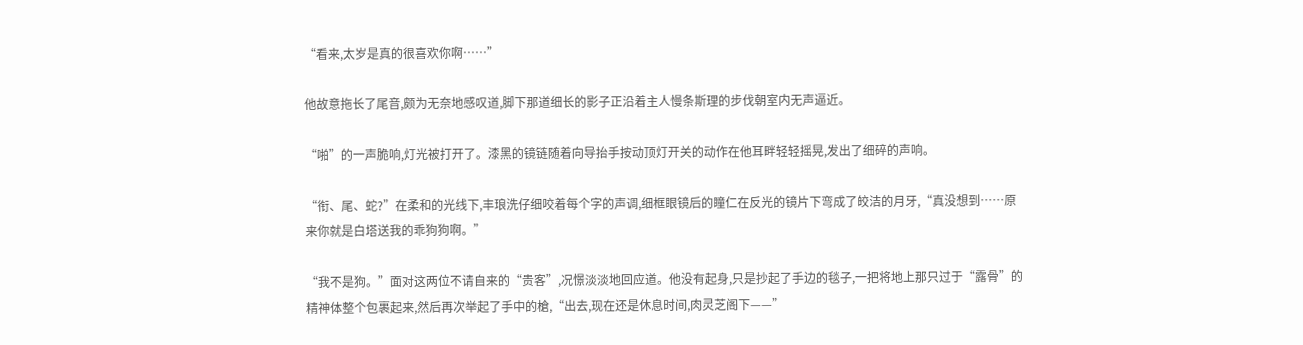“看来,太岁是真的很喜欢你啊……”

他故意拖长了尾音,颇为无奈地感叹道,脚下那道细长的影子正沿着主人慢条斯理的步伐朝室内无声逼近。

“啪”的一声脆响,灯光被打开了。漆黑的镜链随着向导抬手按动顶灯开关的动作在他耳畔轻轻摇晃,发出了细碎的声响。

“衔、尾、蛇?”在柔和的光线下,丰琅洗仔细咬着每个字的声调,细框眼镜后的瞳仁在反光的镜片下弯成了皎洁的月牙,“真没想到……原来你就是白塔送我的乖狗狗啊。”

“我不是狗。”面对这两位不请自来的“贵客”,况憬淡淡地回应道。他没有起身,只是抄起了手边的毯子,一把将地上那只过于“露骨”的精神体整个包裹起来,然后再次举起了手中的槍,“出去,现在还是休息时间,肉灵芝阁下——”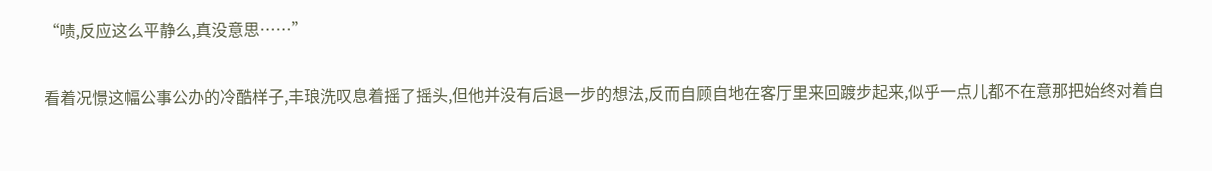“啧,反应这么平静么,真没意思……”

看着况憬这幅公事公办的冷酷样子,丰琅洗叹息着摇了摇头,但他并没有后退一步的想法,反而自顾自地在客厅里来回踱步起来,似乎一点儿都不在意那把始终对着自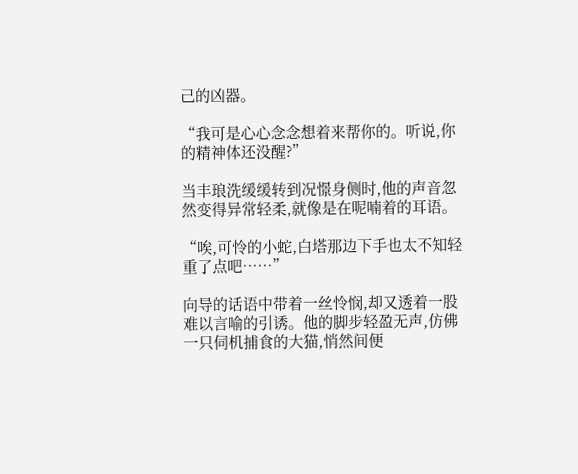己的凶器。

“我可是心心念念想着来帮你的。听说,你的精神体还没醒?”

当丰琅洗缓缓转到况憬身侧时,他的声音忽然变得异常轻柔,就像是在呢喃着的耳语。

“唉,可怜的小蛇,白塔那边下手也太不知轻重了点吧……”

向导的话语中带着一丝怜悯,却又透着一股难以言喻的引诱。他的脚步轻盈无声,仿佛一只伺机捕食的大猫,悄然间便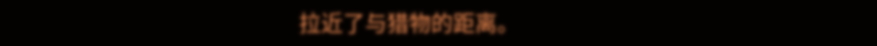拉近了与猎物的距离。